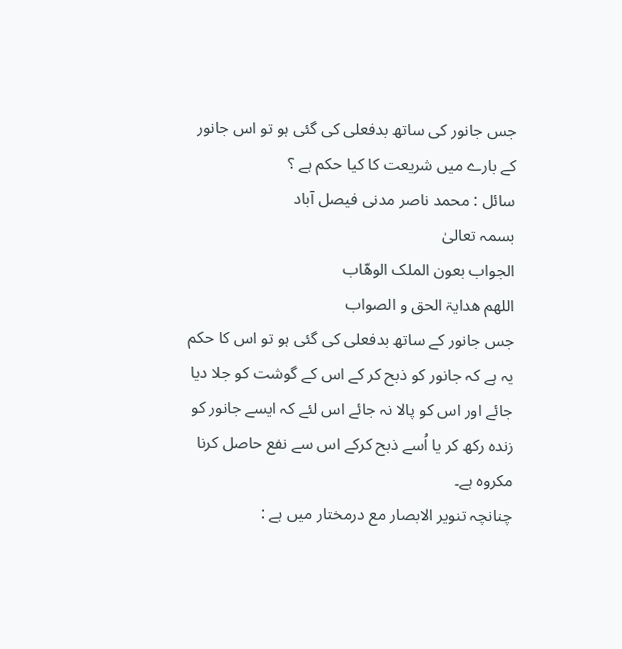جس جانور کی ساتھ بدفعلی کی گئی ہو تو اس جانور کے بارے میں شریعت کا کیا حکم ہے ؟
سائل : محمد ناصر مدنی فیصل آباد
بسمہ تعالیٰ
الجواب بعون الملک الوھّاب
اللھم ھدایۃ الحق و الصواب
جس جانور کے ساتھ بدفعلی کی گئی ہو تو اس کا حکم یہ ہے کہ جانور کو ذبح کر کے اس کے گوشت کو جلا دیا جائے اور اس کو پالا نہ جائے اس لئے کہ ایسے جانور کو زندہ رکھ کر یا اُسے ذبح کرکے اس سے نفع حاصل کرنا مکروہ ہے۔
چنانچہ تنویر الابصار مع درمختار میں ہے :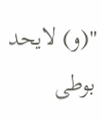"(و) لایحد بوطی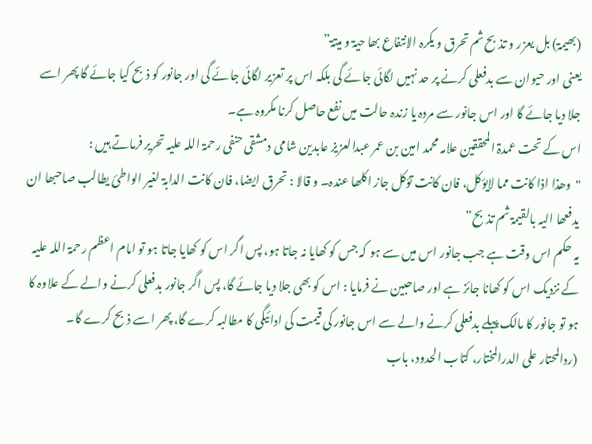(بھیمۃ) بل یعزر و تذبح ثم تحرق و یکرہ الانتفاع بھا حیۃ و میتۃ”
یعنی اور حیوان سے بدفعلی کرنے پر حد نہیں لگائی جائے گی بلکہ اس پر تعزیر لگائی جائے گی اور جانور کو ذبح کیا جائے گا پھر اسے جلا دیا جائے گا اور اس جانور سے مردہ یا زندہ حالت میں نفع حاصل کرنا مکروہ ہے۔
اس کے تحت عمدۃ المحققین علامہ محمد امین بن عمر عبدالعزیز عابدین شامی دمشقی حنفی رحمۃ اللہ علیہ تحریر فرماتے ہیں :
"وھذا اذا کانت مما لایؤکل، فان کانت تؤکل جاز اکلھا عندہ۔ و قالا : تحرق ایضا، فان کانت الدابۃ لغیر الواطئ یطالب صاحبھا ان یدفعھا الیہ بالقیمۃ ثم تذبح”
یہ حکم اس وقت ہے جب جانور اس میں سے ہو کہ جس کو کھایا نہ جاتا ہو، پس اگر اس کو کھایا جاتا ہو تو امام اعظم رحمۃ اللہ علیہ کے نزدیک اس کو کھانا جائز ہے اور صاحبین نے فرمایا : اس کو بھی جلا دیا جائے گا، پس اگر جانور بدفعلی کرنے والے کے علاوہ کا ہو تو جانور کا مالک پہلے بدفعلی کرنے والے سے اس جانور کی قیمت کی ادائیگی کا مطالبہ کرے گا، پھر اسے ذبح کرے گا۔
(ردالمحتار علی الدرالمختار، کتاب الحدود، باب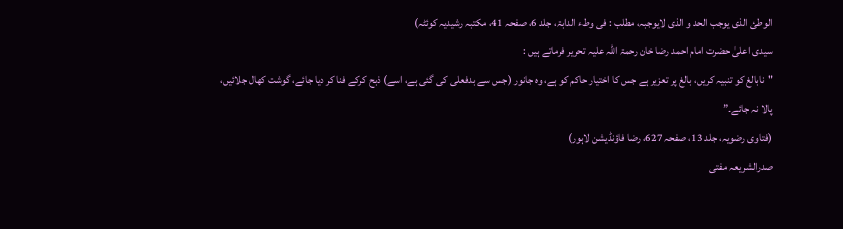الوطئ الذی یوجب الحد و الذی لایوجبہ، مطلب : فی وطء الدابۃ، جلد 6، صفحہ 41، مکتبہ رشیدیہ کوئٹہ)
سیدی اعلیٰ حضرت امام احمد رضا خان رحمۃ اللہ علیہ تحریر فرماتے ہیں :
"نابالغ کو تنبیہ کریں، بالغ پر تعزیر ہے جس کا اختیار حاکم کو ہے، وہ جانور (جس سے بدفعلی کی گئی ہے، اسے) ذبح کرکے فنا کر دیا جائے، گوشت کھال جلائیں، پالا نہ جائے۔”
(فتاوی رضویہ، جلد 13، صفحہ 627، رضا فاؤنڈیشن لاہور)
صدرالشریعہ مفتی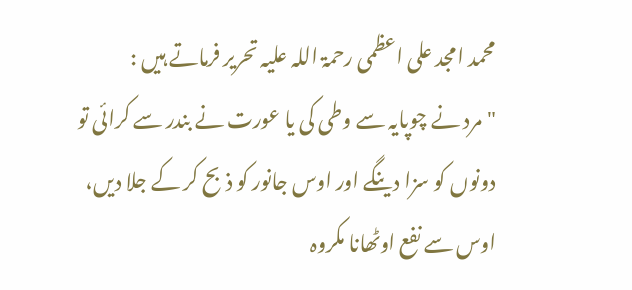محمد امجد علی اعظمی رحمۃ اللہ علیہ تحریر فرماتے ہیں :
"مرد نے چوپایہ سے وطی کی یا عورت نے بندر سے کرائی تو دونوں کو سزا دینگے اور اوس جانور کو ذبح کر کے جلا دیں، اوس سے نفع اوٹھانا مکروہ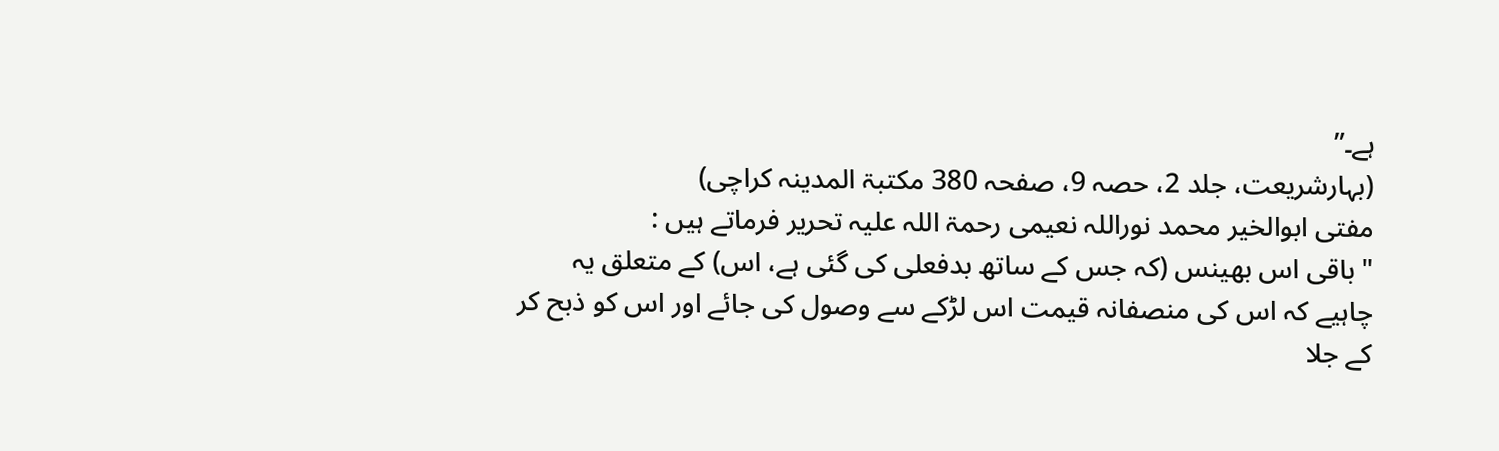ہے۔”
(بہارشریعت، جلد 2، حصہ 9، صفحہ 380 مکتبۃ المدینہ کراچی)
مفتی ابوالخیر محمد نوراللہ نعیمی رحمۃ اللہ علیہ تحریر فرماتے ہیں :
"باقی اس بھینس (کہ جس کے ساتھ بدفعلی کی گئی ہے، اس) کے متعلق یہ چاہیے کہ اس کی منصفانہ قیمت اس لڑکے سے وصول کی جائے اور اس کو ذبح کر کے جلا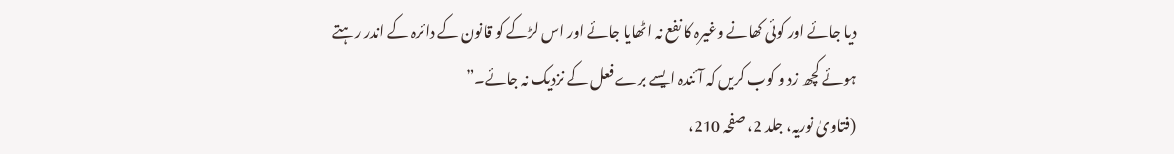دیا جائے اور کوئی کھانے وغیرہ کا نفع نہ اٹھایا جائے اور اس لڑکے کو قانون کے دائرہ کے اندر رہتے ہوئے کچھ زد و کوب کریں کہ آئندہ ایسے برے فعل کے نزدیک نہ جائے۔”
(فتاویٰ نوریہ، جلد 2، صفحہ 210،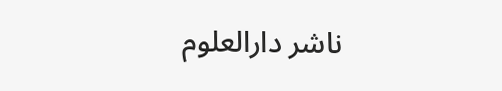ناشر دارالعلوم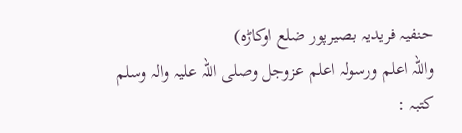حنفیہ فریدیہ بصیرپور ضلع اوکاڑہ)
واللہ اعلم ورسولہ اعلم عزوجل وصلی اللہ علیہ والہ وسلم
کتبہ :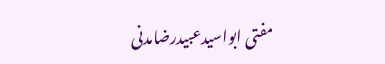مفتی ابواسیدعبیدرضامدنی